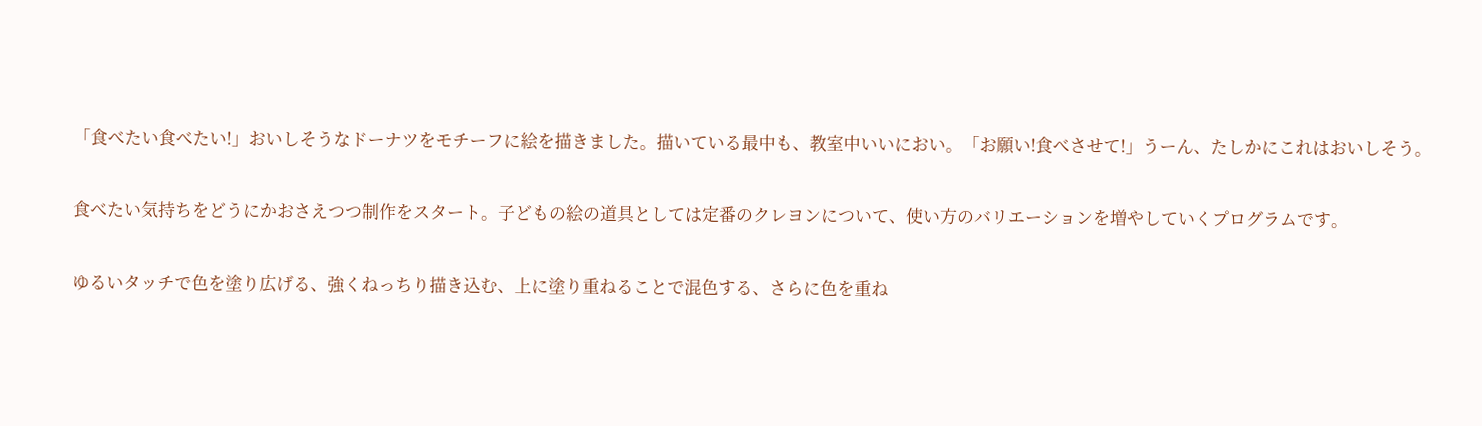「食べたい食べたい!」おいしそうなドーナツをモチーフに絵を描きました。描いている最中も、教室中いいにおい。「お願い!食べさせて!」うーん、たしかにこれはおいしそう。

食べたい気持ちをどうにかおさえつつ制作をスタート。子どもの絵の道具としては定番のクレヨンについて、使い方のバリエーションを増やしていくプログラムです。

ゆるいタッチで色を塗り広げる、強くねっちり描き込む、上に塗り重ねることで混色する、さらに色を重ね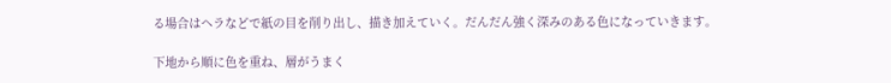る場合はヘラなどで紙の目を削り出し、描き加えていく。だんだん強く深みのある色になっていきます。

下地から順に色を重ね、層がうまく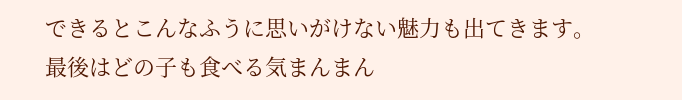できるとこんなふうに思いがけない魅力も出てきます。
最後はどの子も食べる気まんまん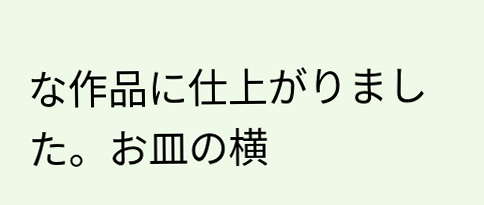な作品に仕上がりました。お皿の横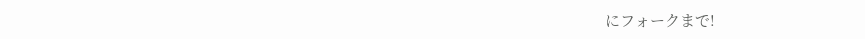にフォークまで!